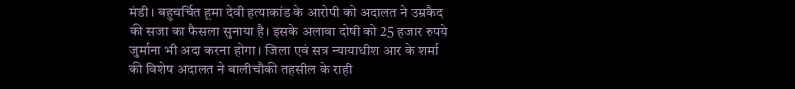मंडी। बहुचर्चित हूमा देवी हत्याकांड के आरोपी को अदालत ने उम्रकैद की सजा का फैसला सुनाया है। इसके अलावा दोषी को 25 हजार रुपये जुर्माना भी अदा करना होगा। जिला एवं सत्र न्यायाधीश आर के शर्मा की विशेष अदालत ने बालीचौकी तहसील के राही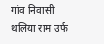गांव निवासी थलिया राम उर्फ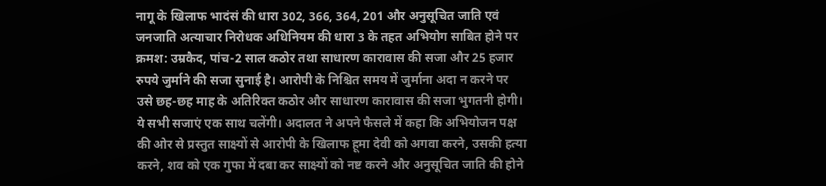नागू के खिलाफ भादंसं की धारा 302, 366, 364, 201 और अनुसूचित जाति एवं जनजाति अत्याचार निरोधक अधिनियम की धारा 3 के तहत अभियोग साबित होने पर क्रमश: उम्रकैद, पांच-2 साल कठोर तथा साधारण कारावास की सजा और 25 हजार रुपये जुर्माने की सजा सुनाई है। आरोपी के निश्चित समय में जुर्माना अदा न करने पर उसे छह-छह माह के अतिरिक्त कठोर और साधारण कारावास की सजा भुगतनी होगी। ये सभी सजाएं एक साथ चलेंगी। अदालत ने अपने फैसले में कहा कि अभियोजन पक्ष की ओर से प्रस्तुत साक्ष्यों से आरोपी के खिलाफ हूमा देवी को अगवा करने, उसकी हत्या करने, शव को एक गुफा में दबा कर साक्ष्यों को नष्ट करने और अनुसूचित जाति की होने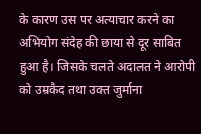के कारण उस पर अत्याचार करने का अभियोग संदेह की छाया से दूर साबित हुआ है। जिसके चलते अदालत ने आरोपी को उम्रकैद तथा उक्त जुर्माना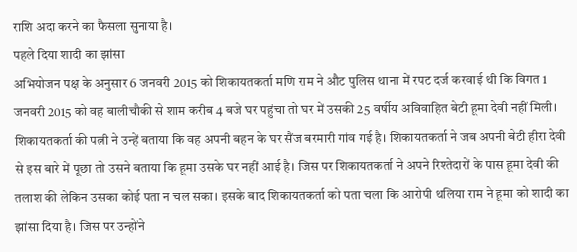राशि अदा करने का फैसला सुनाया है।
पहले दिया शादी का झांसा
अभियोजन पक्ष के अनुसार 6 जनवरी 2015 को शिकायतकर्ता मणि राम ने औट पुलिस थाना में रपट दर्ज करवाई थी कि विगत 1 जनवरी 2015 को वह बालीचौकी से शाम करीब 4 बजे घर पहुंचा तो घर में उसकी 25 वर्षीय अविवाहित बेटी हूमा देवी नहीं मिली। शिकायतकर्ता की पत्नी ने उन्हें बताया कि वह अपनी बहन के घर सैंज बरमारी गांव गई है। शिकायतकर्ता ने जब अपनी बेटी हीरा देवी से इस बारे में पूछा तो उसने बताया कि हूमा उसके घर नहीं आई है। जिस पर शिकायतकर्ता ने अपने रिश्तेदारों के पास हूमा देवी की तलाश की लेकिन उसका कोई पता न चल सका। इसके बाद शिकायतकर्ता को पता चला कि आरोपी थलिया राम ने हूमा को शादी का झांसा दिया है। जिस पर उन्होंने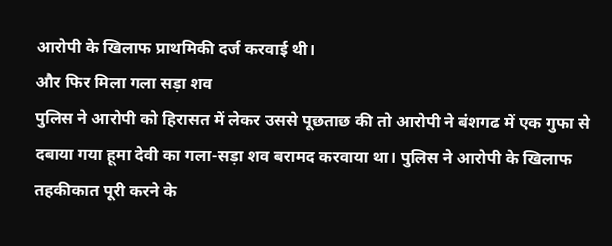आरोपी के खिलाफ प्राथमिकी दर्ज करवाई थी।
और फिर मिला गला सड़ा शव
पुलिस ने आरोपी को हिरासत में लेकर उससे पूछताछ की तो आरोपी ने बंशगढ में एक गुफा से दबाया गया हूमा देवी का गला-सड़ा शव बरामद करवाया था। पुलिस ने आरोपी के खिलाफ तहकीकात पूरी करने के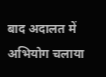बाद अदालत में अभियोग चलाया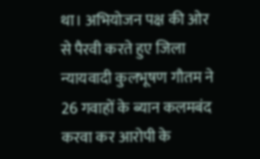था। अभियोजन पक्ष की ओर से पैरवी करते हुए जिला न्यायवादी कुलभूषण गौतम ने 26 गवाहों के ब्यान कलमबंद करवा कर आरोपी के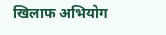खिलाफ अभियोग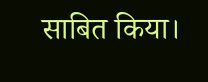साबित किया।